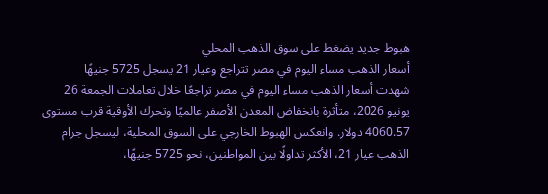هبوط جديد يضغط على سوق الذهب المحلي
أسعار الذهب مساء اليوم في مصر تتراجع وعيار 21 يسجل 5725 جنيهًا
شهدت أسعار الذهب مساء اليوم في مصر تراجعًا خلال تعاملات الجمعة 26 يونيو 2026، متأثرة بانخفاض المعدن الأصفر عالميًا وتحرك الأوقية قرب مستوى 4060.57 دولار. وانعكس الهبوط الخارجي على السوق المحلية، ليسجل جرام الذهب عيار 21، الأكثر تداولًا بين المواطنين، نحو 5725 جنيهًا،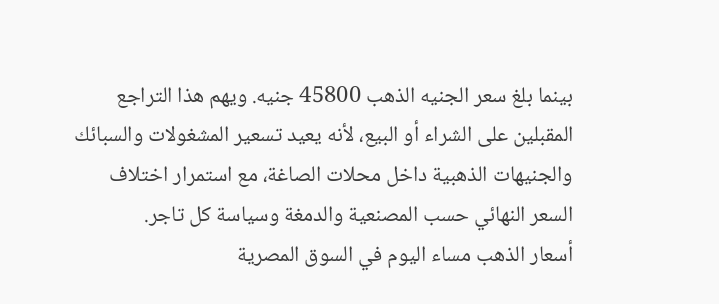بينما بلغ سعر الجنيه الذهب 45800 جنيه. ويهم هذا التراجع المقبلين على الشراء أو البيع، لأنه يعيد تسعير المشغولات والسبائك والجنيهات الذهبية داخل محلات الصاغة، مع استمرار اختلاف السعر النهائي حسب المصنعية والدمغة وسياسة كل تاجر.
أسعار الذهب مساء اليوم في السوق المصرية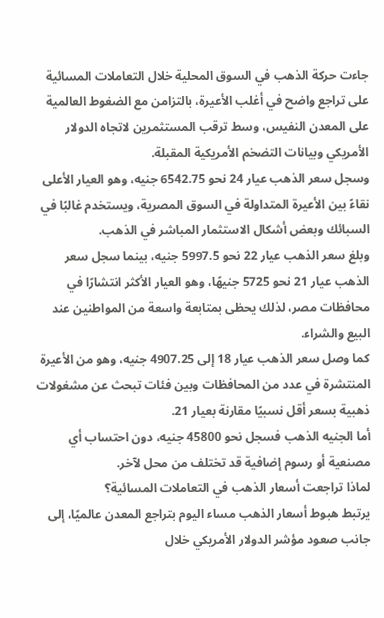جاءت حركة الذهب في السوق المحلية خلال التعاملات المسائية على تراجع واضح في أغلب الأعيرة، بالتزامن مع الضغوط العالمية على المعدن النفيس، وسط ترقب المستثمرين لاتجاه الدولار الأمريكي وبيانات التضخم الأمريكية المقبلة.
وسجل سعر الذهب عيار 24 نحو 6542.75 جنيه، وهو العيار الأعلى نقاءً بين الأعيرة المتداولة في السوق المصرية، ويستخدم غالبًا في السبائك وبعض أشكال الاستثمار المباشر في الذهب.
وبلغ سعر الذهب عيار 22 نحو 5997.5 جنيه، بينما سجل سعر الذهب عيار 21 نحو 5725 جنيهًا، وهو العيار الأكثر انتشارًا في محافظات مصر، لذلك يحظى بمتابعة واسعة من المواطنين عند البيع والشراء.
كما وصل سعر الذهب عيار 18 إلى 4907.25 جنيه، وهو من الأعيرة المنتشرة في عدد من المحافظات وبين فئات تبحث عن مشغولات ذهبية بسعر أقل نسبيًا مقارنة بعيار 21.
أما الجنيه الذهب فسجل نحو 45800 جنيه، دون احتساب أي مصنعية أو رسوم إضافية قد تختلف من محل لآخر.
لماذا تراجعت أسعار الذهب في التعاملات المسائية؟
يرتبط هبوط أسعار الذهب مساء اليوم بتراجع المعدن عالميًا، إلى جانب صعود مؤشر الدولار الأمريكي خلال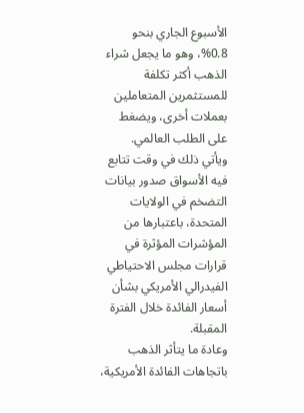الأسبوع الجاري بنحو 0.8%، وهو ما يجعل شراء الذهب أكثر تكلفة للمستثمرين المتعاملين بعملات أخرى، ويضغط على الطلب العالمي.
ويأتي ذلك في وقت تتابع فيه الأسواق صدور بيانات التضخم في الولايات المتحدة، باعتبارها من المؤشرات المؤثرة في قرارات مجلس الاحتياطي الفيدرالي الأمريكي بشأن أسعار الفائدة خلال الفترة المقبلة.
وعادة ما يتأثر الذهب باتجاهات الفائدة الأمريكية،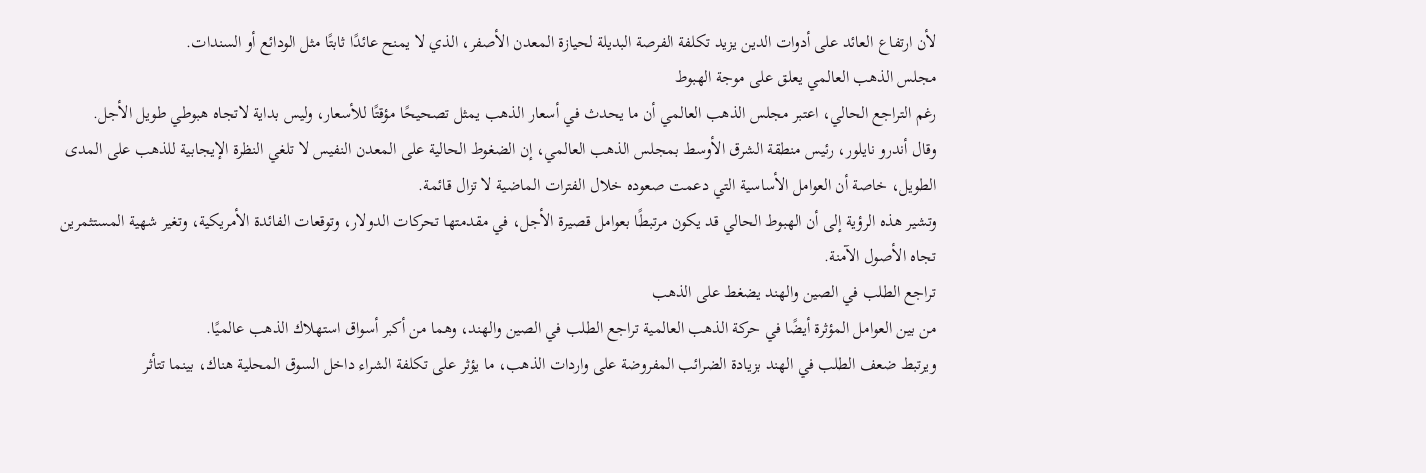لأن ارتفاع العائد على أدوات الدين يزيد تكلفة الفرصة البديلة لحيازة المعدن الأصفر، الذي لا يمنح عائدًا ثابتًا مثل الودائع أو السندات.
مجلس الذهب العالمي يعلق على موجة الهبوط
رغم التراجع الحالي، اعتبر مجلس الذهب العالمي أن ما يحدث في أسعار الذهب يمثل تصحيحًا مؤقتًا للأسعار، وليس بداية لاتجاه هبوطي طويل الأجل.
وقال أندرو نايلور، رئيس منطقة الشرق الأوسط بمجلس الذهب العالمي، إن الضغوط الحالية على المعدن النفيس لا تلغي النظرة الإيجابية للذهب على المدى الطويل، خاصة أن العوامل الأساسية التي دعمت صعوده خلال الفترات الماضية لا تزال قائمة.
وتشير هذه الرؤية إلى أن الهبوط الحالي قد يكون مرتبطًا بعوامل قصيرة الأجل، في مقدمتها تحركات الدولار، وتوقعات الفائدة الأمريكية، وتغير شهية المستثمرين تجاه الأصول الآمنة.
تراجع الطلب في الصين والهند يضغط على الذهب
من بين العوامل المؤثرة أيضًا في حركة الذهب العالمية تراجع الطلب في الصين والهند، وهما من أكبر أسواق استهلاك الذهب عالميًا.
ويرتبط ضعف الطلب في الهند بزيادة الضرائب المفروضة على واردات الذهب، ما يؤثر على تكلفة الشراء داخل السوق المحلية هناك، بينما تتأثر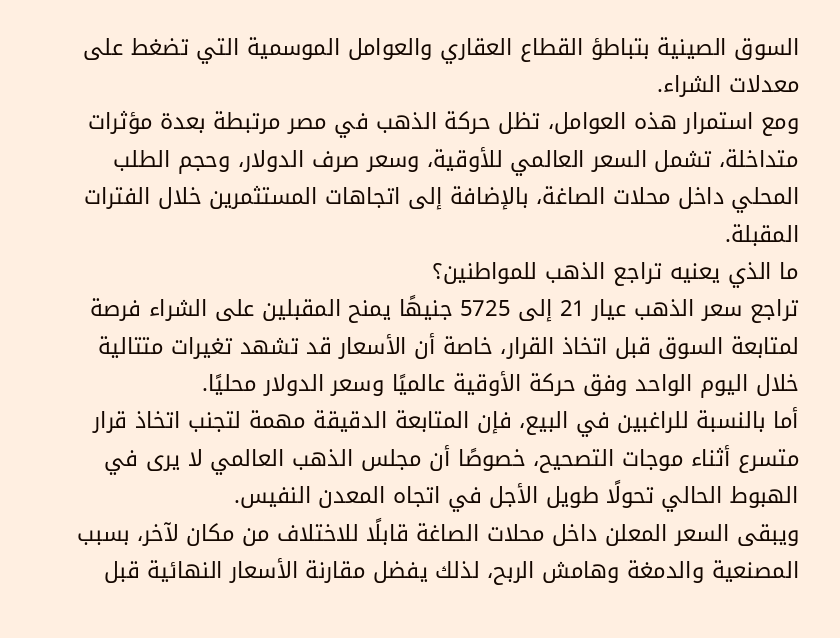السوق الصينية بتباطؤ القطاع العقاري والعوامل الموسمية التي تضغط على معدلات الشراء.
ومع استمرار هذه العوامل، تظل حركة الذهب في مصر مرتبطة بعدة مؤثرات متداخلة، تشمل السعر العالمي للأوقية، وسعر صرف الدولار، وحجم الطلب المحلي داخل محلات الصاغة، بالإضافة إلى اتجاهات المستثمرين خلال الفترات المقبلة.
ما الذي يعنيه تراجع الذهب للمواطنين؟
تراجع سعر الذهب عيار 21 إلى 5725 جنيهًا يمنح المقبلين على الشراء فرصة لمتابعة السوق قبل اتخاذ القرار، خاصة أن الأسعار قد تشهد تغيرات متتالية خلال اليوم الواحد وفق حركة الأوقية عالميًا وسعر الدولار محليًا.
أما بالنسبة للراغبين في البيع، فإن المتابعة الدقيقة مهمة لتجنب اتخاذ قرار متسرع أثناء موجات التصحيح، خصوصًا أن مجلس الذهب العالمي لا يرى في الهبوط الحالي تحولًا طويل الأجل في اتجاه المعدن النفيس.
ويبقى السعر المعلن داخل محلات الصاغة قابلًا للاختلاف من مكان لآخر، بسبب المصنعية والدمغة وهامش الربح، لذلك يفضل مقارنة الأسعار النهائية قبل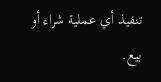تنفيذ أي عملية شراء أو بيع.